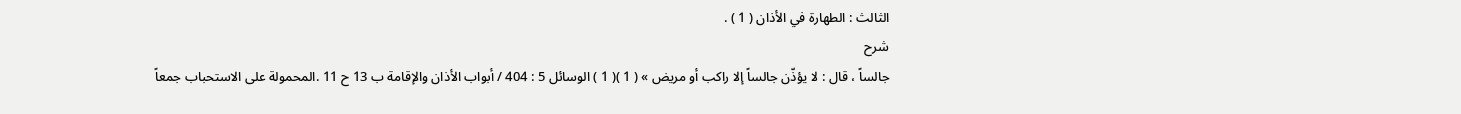الثالث : الطهارة في الأذان ( 1 ) .
شرح
جالساً ، قال : لا يؤذّن جالساً إلا راكب أو مريض » ( 1 )( 1 ) الوسائل 5 : 404 / أبواب الأذان والإقامة ب 13 ح 11 .المحمولة على الاستحباب جمعاً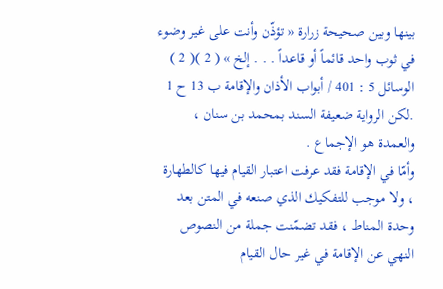بينها وبين صحيحة زرارة « تؤذّن وأنت على غير وضوء في ثوب واحد قائماً أو قاعداً . . . إلخ » ( 2 )( 2 ) الوسائل 5 : 401 / أبواب الأذان والإقامة ب 13 ح 1 .لكن الرواية ضعيفة السند بمحمد بن سنان ، والعمدة هو الإجماع .
وأمّا في الإقامة فقد عرفت اعتبار القيام فيها كالطهارة ، ولا موجب للتفكيك الذي صنعه في المتن بعد وحدة المناط ، فقد تضمّنت جملة من النصوص النهي عن الإقامة في غير حال القيام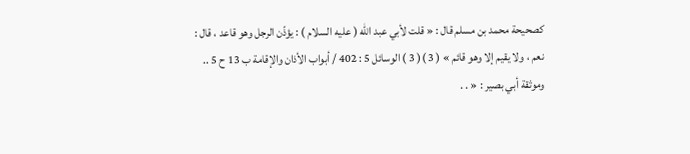كصحيحة محمد بن مسلم قال : « قلت لأبي عبد الله ( عليه السلام ) : يؤذّن الرجل وهو قاعد ، قال : نعم ، ولا يقيم إلا وهو قائم » ( 3 )( 3 ) الوسائل 5 : 402 / أبواب الأذان والإقامة ب 13 ح 5 ..
وموثقة أبي بصير : « . .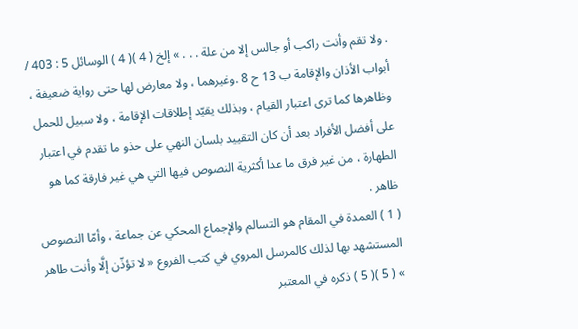. ولا تقم وأنت راكب أو جالس إلا من علة . . . » إلخ ( 4 )( 4 ) الوسائل 5 : 403 / أبواب الأذان والإقامة ب 13 ح 8 .وغيرهما ، ولا معارض لها حتى رواية ضعيفة ، وظاهرها كما ترى اعتبار القيام ، وبذلك يقيّد إطلاقات الإقامة ، ولا سبيل للحمل على أفضل الأفراد بعد أن كان التقييد بلسان النهي على حذو ما تقدم في اعتبار الطهارة ، من غير فرق ما عدا أكثرية النصوص فيها التي هي غير فارقة كما هو ظاهر .
( 1 ) العمدة في المقام هو التسالم والإجماع المحكي عن جماعة ، وأمّا النصوص المستشهد بها لذلك كالمرسل المروي في كتب الفروع « لا تؤذّن إلَّا وأنت طاهر » ( 5 )( 5 ) ذكره في المعتبر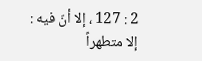2 : 127 ، إلا أنّ فيه : إلا متطهراً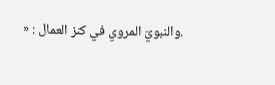.والنبويّ المروي في كنز العمال : «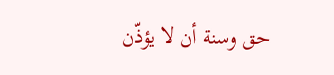حق وسنة أن لا يؤذّن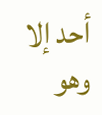أحد إلا وهو